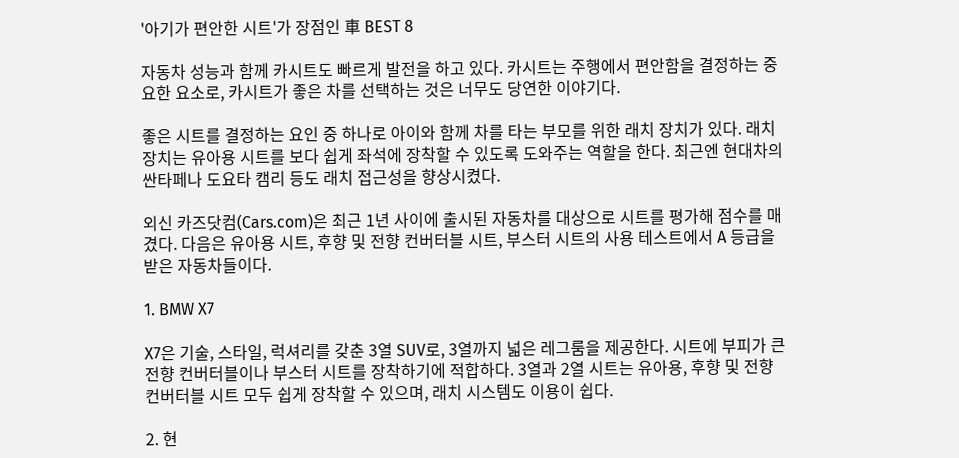'아기가 편안한 시트'가 장점인 車 BEST 8

자동차 성능과 함께 카시트도 빠르게 발전을 하고 있다. 카시트는 주행에서 편안함을 결정하는 중요한 요소로, 카시트가 좋은 차를 선택하는 것은 너무도 당연한 이야기다.

좋은 시트를 결정하는 요인 중 하나로 아이와 함께 차를 타는 부모를 위한 래치 장치가 있다. 래치 장치는 유아용 시트를 보다 쉽게 좌석에 장착할 수 있도록 도와주는 역할을 한다. 최근엔 현대차의 싼타페나 도요타 캠리 등도 래치 접근성을 향상시켰다.

외신 카즈닷컴(Cars.com)은 최근 1년 사이에 출시된 자동차를 대상으로 시트를 평가해 점수를 매겼다. 다음은 유아용 시트, 후향 및 전향 컨버터블 시트, 부스터 시트의 사용 테스트에서 A 등급을 받은 자동차들이다.

1. BMW X7

X7은 기술, 스타일, 럭셔리를 갖춘 3열 SUV로, 3열까지 넓은 레그룸을 제공한다. 시트에 부피가 큰 전향 컨버터블이나 부스터 시트를 장착하기에 적합하다. 3열과 2열 시트는 유아용, 후향 및 전향 컨버터블 시트 모두 쉽게 장착할 수 있으며, 래치 시스템도 이용이 쉽다.

2. 현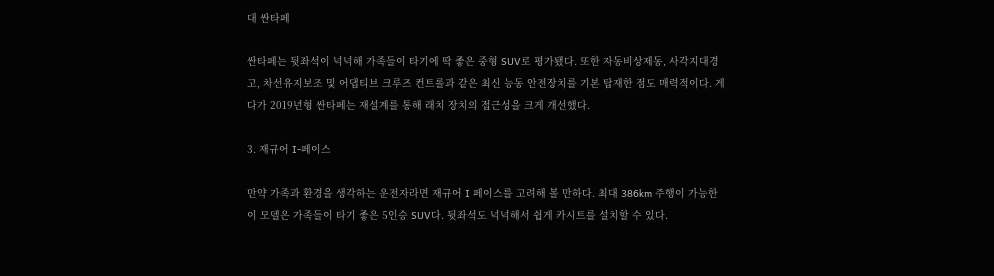대 싼타페

싼타페는 뒷좌석이 넉넉해 가족들이 타기에 딱 좋은 중형 SUV로 평가됐다. 또한 자동비상제동, 사각지대경고, 차선유지보조 및 어댑티브 크루즈 컨트롤과 같은 최신 능동 안전장치를 기본 탑재한 점도 매력적이다. 게다가 2019년형 싼타페는 재설계를 통해 래치 장치의 접근성을 크게 개선했다.

3. 재규어 I-페이스

만약 가족과 환경을 생각하는 운전자라면 재규어 I 페이스를 고려해 볼 만하다. 최대 386km 주행이 가능한 이 모델은 가족들이 타기 좋은 5인승 SUV다. 뒷좌석도 넉넉해서 쉽게 카시트를 설치할 수 있다.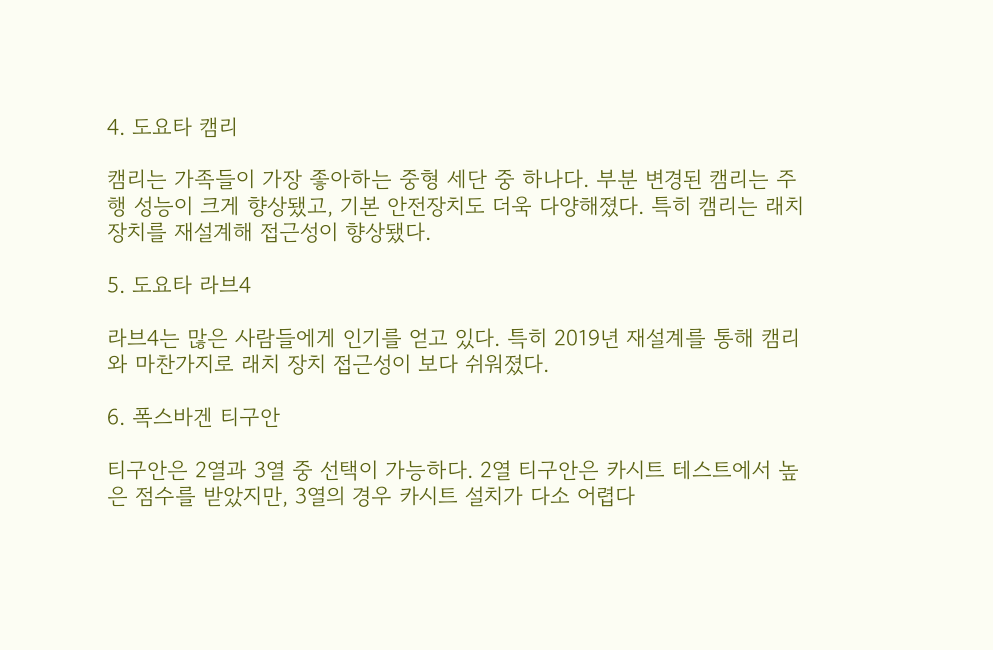4. 도요타 캠리

캠리는 가족들이 가장 좋아하는 중형 세단 중 하나다. 부분 변경된 캠리는 주행 성능이 크게 향상됐고, 기본 안전장치도 더욱 다양해졌다. 특히 캠리는 래치 장치를 재설계해 접근성이 향상됐다.

5. 도요타 라브4

라브4는 많은 사람들에게 인기를 얻고 있다. 특히 2019년 재설계를 통해 캠리와 마찬가지로 래치 장치 접근성이 보다 쉬워졌다.

6. 폭스바겐 티구안

티구안은 2열과 3열 중 선택이 가능하다. 2열 티구안은 카시트 테스트에서 높은 점수를 받았지만, 3열의 경우 카시트 설치가 다소 어렵다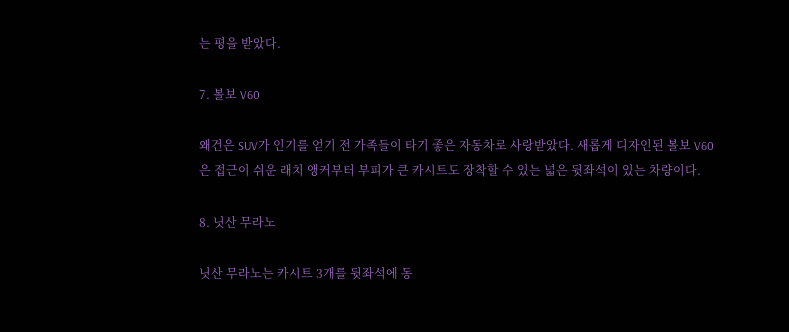는 평을 받았다.

7. 볼보 V60

왜건은 SUV가 인기를 얻기 전 가족들이 타기 좋은 자동차로 사랑받았다. 새롭게 디자인된 볼보 V60은 접근이 쉬운 래치 앵커부터 부피가 큰 카시트도 장착할 수 있는 넓은 뒷좌석이 있는 차량이다.

8. 닛산 무라노

닛산 무라노는 카시트 3개를 뒷좌석에 동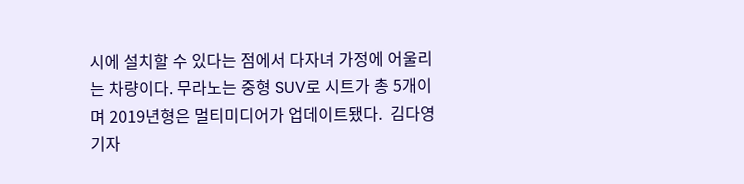시에 설치할 수 있다는 점에서 다자녀 가정에 어울리는 차량이다. 무라노는 중형 SUV로 시트가 총 5개이며 2019년형은 멀티미디어가 업데이트됐다.  김다영 기자